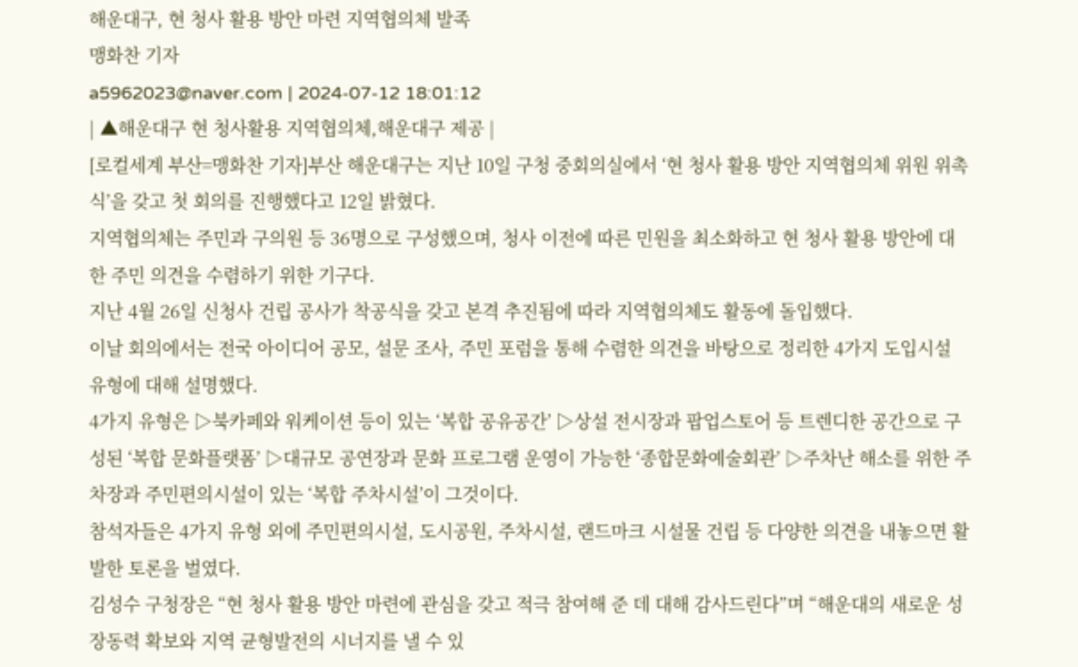해운대구, 현 청사 활용 방안 마련 지역협의체 발족
맹화찬 기자
a5962023@naver.com | 2024-07-12 18:01:12
| ▲해운대구 현 청사활용 지역협의체,해운대구 제공 |
[로컬세계 부산=맹화찬 기자]부산 해운대구는 지난 10일 구청 중회의실에서 ‘현 청사 활용 방안 지역협의체 위원 위촉식’을 갖고 첫 회의를 진행했다고 12일 밝혔다.
지역협의체는 주민과 구의원 등 36명으로 구성했으며, 청사 이전에 따른 민원을 최소화하고 현 청사 활용 방안에 대한 주민 의견을 수렴하기 위한 기구다.
지난 4월 26일 신청사 건립 공사가 착공식을 갖고 본격 추진됨에 따라 지역협의체도 활동에 돌입했다.
이날 회의에서는 전국 아이디어 공모, 설문 조사, 주민 포럼을 통해 수렴한 의견을 바탕으로 정리한 4가지 도입시설 유형에 대해 설명했다.
4가지 유형은 ▷북카페와 워케이션 등이 있는 ‘복합 공유공간’ ▷상설 전시장과 팝업스토어 등 트렌디한 공간으로 구성된 ‘복합 문화플랫폼’ ▷대규모 공연장과 문화 프로그램 운영이 가능한 ‘종합문화예술회관’ ▷주차난 해소를 위한 주차장과 주민편의시설이 있는 ‘복합 주차시설’이 그것이다.
참석자들은 4가지 유형 외에 주민편의시설, 도시공원, 주차시설, 랜드마크 시설물 건립 등 다양한 의견을 내놓으면 활발한 토론을 벌였다.
김성수 구청장은 “현 청사 활용 방안 마련에 관심을 갖고 적극 참여해 준 데 대해 감사드린다”며 “해운대의 새로운 성장동력 확보와 지역 균형발전의 시너지를 낼 수 있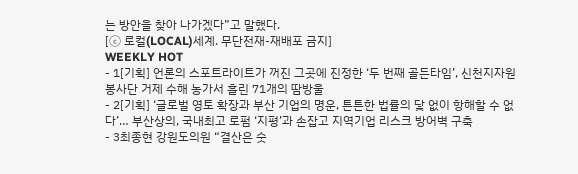는 방안을 찾아 나가겠다”고 말했다.
[ⓒ 로컬(LOCAL)세계. 무단전재-재배포 금지]
WEEKLY HOT
- 1[기획] 언론의 스포트라이트가 꺼진 그곳에 진정한 ‘두 번째 골든타임’, 신천지자원봉사단 거제 수해 농가서 흘린 71개의 땀방울
- 2[기획] ‘글로벌 영토 확장과 부산 기업의 명운, 튼튼한 법률의 닻 없이 항해할 수 없다’… 부산상의, 국내최고 로펌 ‘지평’과 손잡고 지역기업 리스크 방어벽 구축
- 3최종현 강원도의원 “결산은 숫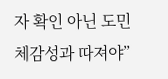자 확인 아닌 도민 체감성과 따져야”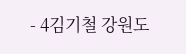- 4김기철 강원도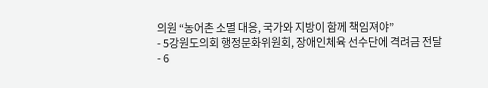의원 “농어촌 소멸 대응, 국가와 지방이 함께 책임져야”
- 5강원도의회 행정문화위원회, 장애인체육 선수단에 격려금 전달
- 6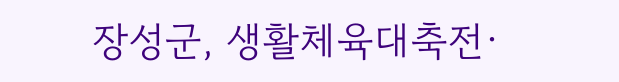장성군, 생활체육대축전·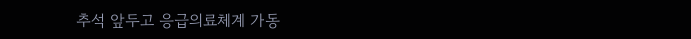추석 앞두고 응급의료체계 가동